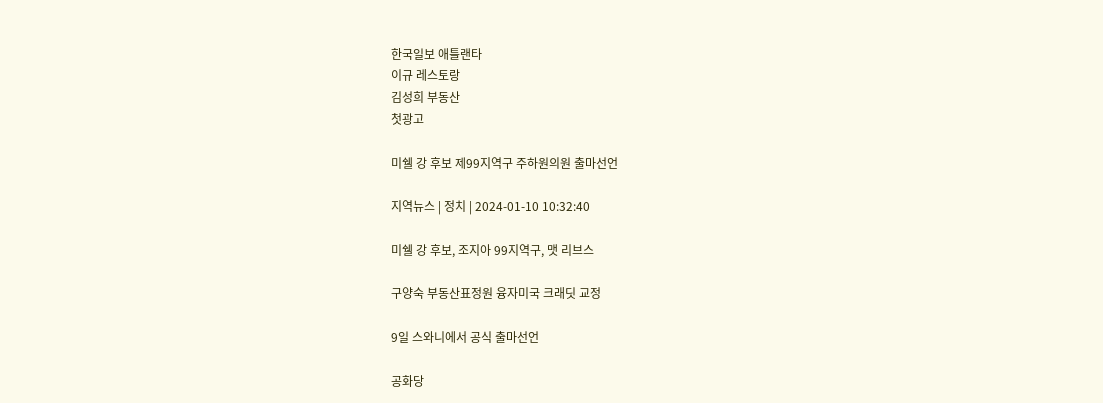한국일보 애틀랜타
이규 레스토랑
김성희 부동산
첫광고

미쉘 강 후보 제99지역구 주하원의원 출마선언

지역뉴스 | 정치 | 2024-01-10 10:32:40

미쉘 강 후보, 조지아 99지역구, 맷 리브스

구양숙 부동산표정원 융자미국 크래딧 교정

9일 스와니에서 공식 출마선언

공화당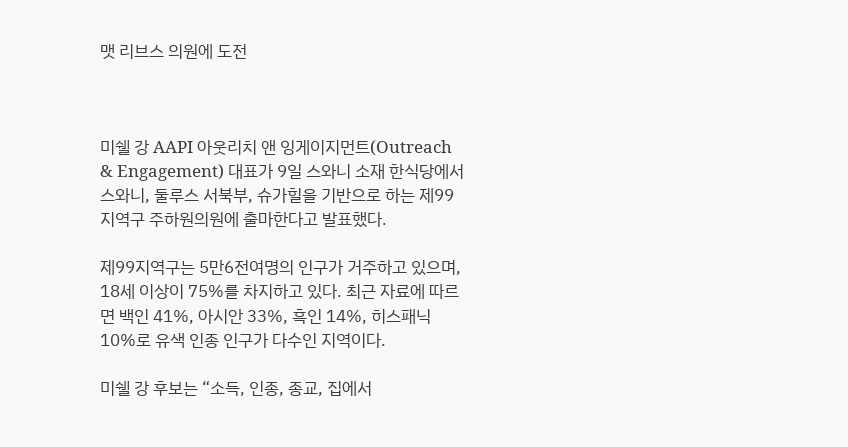맷 리브스 의원에 도전



미쉘 강 AAPI 아웃리치 앤 잉게이지먼트(Outreach & Engagement) 대표가 9일 스와니 소재 한식당에서 스와니, 둘루스 서북부, 슈가힐을 기반으로 하는 제99지역구 주하원의원에 출마한다고 발표했다.

제99지역구는 5만6전여명의 인구가 거주하고 있으며, 18세 이상이 75%를 차지하고 있다. 최근 자료에 따르면 백인 41%, 아시안 33%, 흑인 14%, 히스패닉 10%로 유색 인종 인구가 다수인 지역이다.

미쉘 강 후보는 “소득, 인종, 종교, 집에서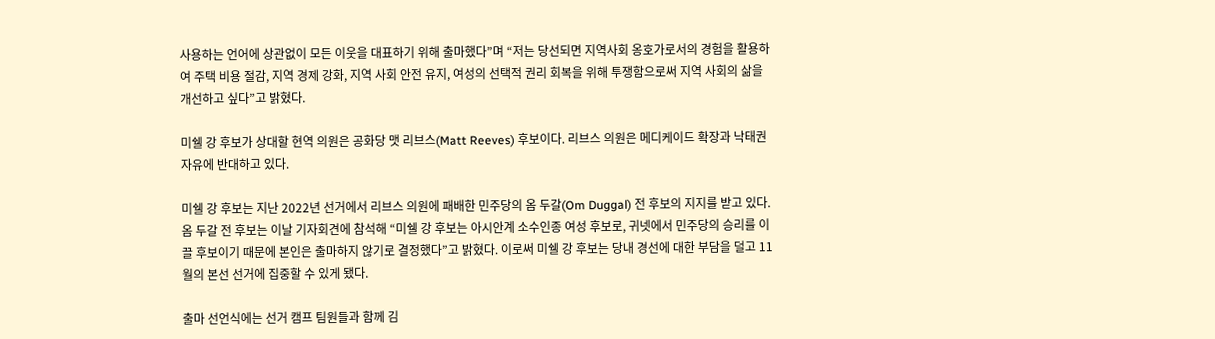사용하는 언어에 상관없이 모든 이웃을 대표하기 위해 출마했다”며 “저는 당선되면 지역사회 옹호가로서의 경험을 활용하여 주택 비용 절감, 지역 경제 강화, 지역 사회 안전 유지, 여성의 선택적 권리 회복을 위해 투쟁함으로써 지역 사회의 삶을 개선하고 싶다”고 밝혔다.

미쉘 강 후보가 상대할 현역 의원은 공화당 맷 리브스(Matt Reeves) 후보이다. 리브스 의원은 메디케이드 확장과 낙태권 자유에 반대하고 있다.

미쉘 강 후보는 지난 2022년 선거에서 리브스 의원에 패배한 민주당의 옴 두갈(Om Duggal) 전 후보의 지지를 받고 있다. 옴 두갈 전 후보는 이날 기자회견에 참석해 “미쉘 강 후보는 아시안계 소수인종 여성 후보로, 귀넷에서 민주당의 승리를 이끌 후보이기 때문에 본인은 출마하지 않기로 결정했다”고 밝혔다. 이로써 미쉘 강 후보는 당내 경선에 대한 부담을 덜고 11월의 본선 선거에 집중할 수 있게 됐다.

출마 선언식에는 선거 캠프 팀원들과 함께 김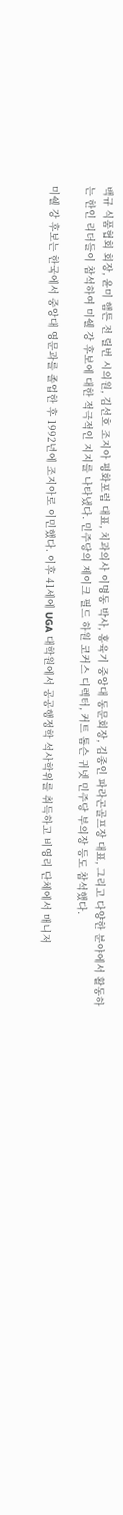백규 식품협회 회장, 윤미 햄튼 전 릴번 시의원, 김선호 조지아 평화포럼 대표, 치과의사 이명동 박사, 홍육기 중앙대 동문회장, 김종인 파라곤골프장 대표, 그리고 다양한 분야에서 활동하는 한인 리더들이 참석하여 미쉘 강 후보에 대한 적극적인 지지를 나타냈다. 민주당의 제이크 필드 하원 코커스 디렉터, 커트 톰슨 귀넷 민주당 부의장 등도 참석했다.

미쉘 강 후보는 한국에서 중앙대 영문과를 졸업한 후 1992년에 조지아로 이민했다. 이후 41세에 UGA 대학원에서 공공행정학 석사학위를 취득하고 비영리 단체에서 매니저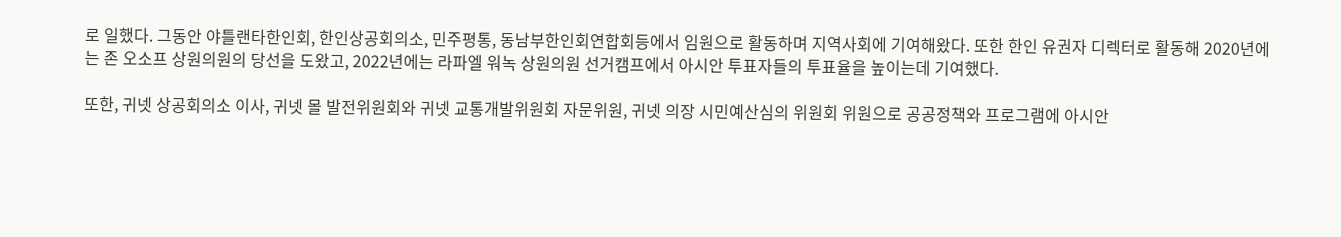로 일했다. 그동안 야틀랜타한인회, 한인상공회의소, 민주평통, 동남부한인회연합회등에서 임원으로 활동하며 지역사회에 기여해왔다. 또한 한인 유권자 디렉터로 활동해 2020년에는 존 오소프 상원의원의 당선을 도왔고, 2022년에는 라파엘 워녹 상원의원 선거캠프에서 아시안 투표자들의 투표율을 높이는데 기여했다.

또한, 귀넷 상공회의소 이사, 귀넷 몰 발전위원회와 귀넷 교통개발위원회 자문위원, 귀넷 의장 시민예산심의 위원회 위원으로 공공정책와 프로그램에 아시안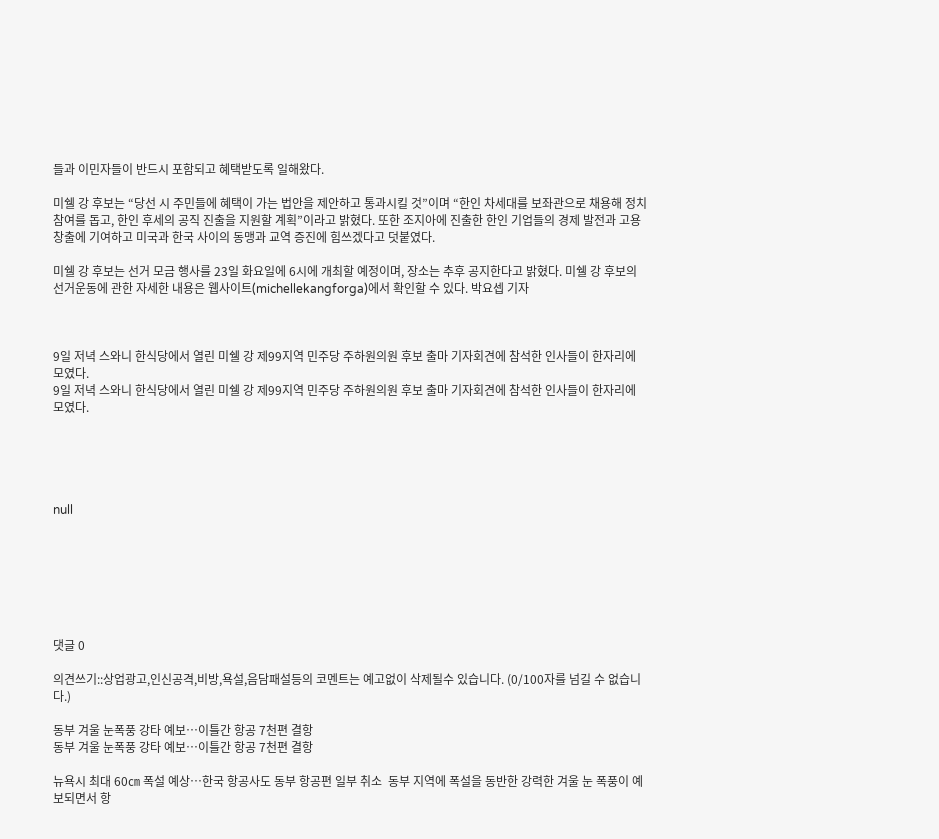들과 이민자들이 반드시 포함되고 혜택받도록 일해왔다.

미쉘 강 후보는 “당선 시 주민들에 혜택이 가는 법안을 제안하고 통과시킬 것”이며 “한인 차세대를 보좌관으로 채용해 정치 참여를 돕고, 한인 후세의 공직 진출을 지원할 계획”이라고 밝혔다. 또한 조지아에 진출한 한인 기업들의 경제 발전과 고용 창출에 기여하고 미국과 한국 사이의 동맹과 교역 증진에 힘쓰겠다고 덧붙였다.

미쉘 강 후보는 선거 모금 행사를 23일 화요일에 6시에 개최할 예정이며, 장소는 추후 공지한다고 밝혔다. 미쉘 강 후보의 선거운동에 관한 자세한 내용은 웹사이트(michellekangforga)에서 확인할 수 있다. 박요셉 기자



9일 저녁 스와니 한식당에서 열린 미쉘 강 제99지역 민주당 주하원의원 후보 출마 기자회견에 참석한 인사들이 한자리에 모였다.
9일 저녁 스와니 한식당에서 열린 미쉘 강 제99지역 민주당 주하원의원 후보 출마 기자회견에 참석한 인사들이 한자리에 모였다.





null







댓글 0

의견쓰기::상업광고,인신공격,비방,욕설,음담패설등의 코멘트는 예고없이 삭제될수 있습니다. (0/100자를 넘길 수 없습니다.)

동부 겨울 눈폭풍 강타 예보…이틀간 항공 7천편 결항
동부 겨울 눈폭풍 강타 예보…이틀간 항공 7천편 결항

뉴욕시 최대 60㎝ 폭설 예상…한국 항공사도 동부 항공편 일부 취소  동부 지역에 폭설을 동반한 강력한 겨울 눈 폭풍이 예보되면서 항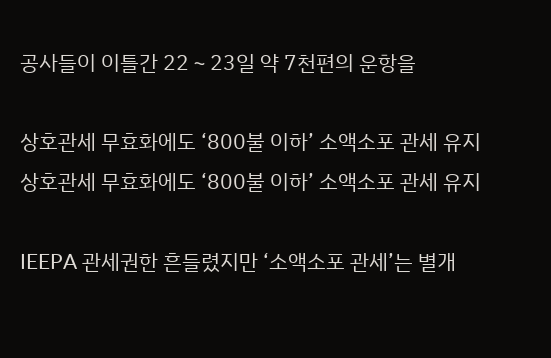공사들이 이틀간 22∼23일 약 7천편의 운항을

상호관세 무효화에도 ‘800불 이하’ 소액소포 관세 유지
상호관세 무효화에도 ‘800불 이하’ 소액소포 관세 유지

IEEPA 관세권한 흔들렸지만 ‘소액소포 관세’는 별개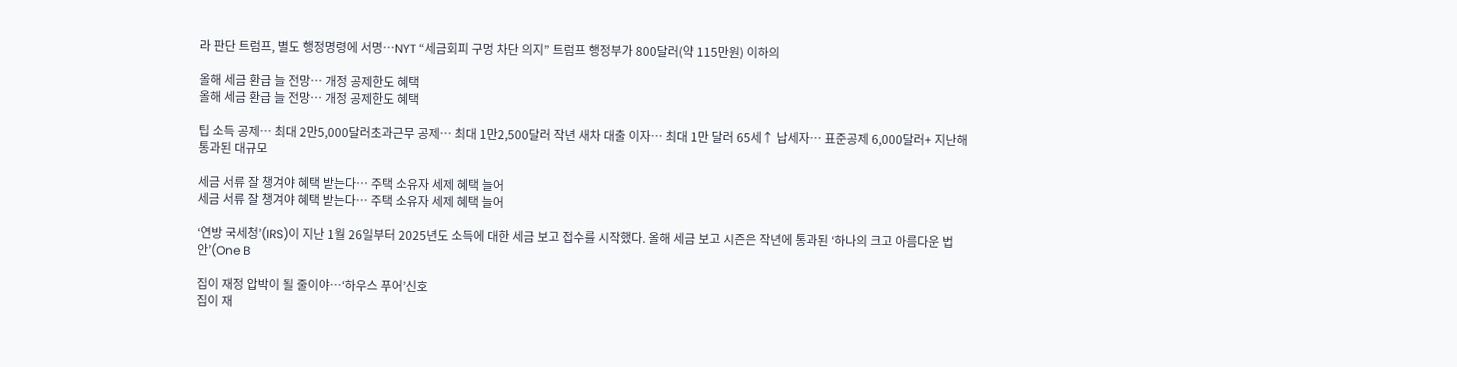라 판단 트럼프, 별도 행정명령에 서명…NYT “세금회피 구멍 차단 의지” 트럼프 행정부가 800달러(약 115만원) 이하의

올해 세금 환급 늘 전망… 개정 공제한도 혜택
올해 세금 환급 늘 전망… 개정 공제한도 혜택

팁 소득 공제… 최대 2만5,000달러초과근무 공제… 최대 1만2,500달러 작년 새차 대출 이자… 최대 1만 달러 65세↑ 납세자… 표준공제 6,000달러+ 지난해 통과된 대규모

세금 서류 잘 챙겨야 혜택 받는다… 주택 소유자 세제 혜택 늘어
세금 서류 잘 챙겨야 혜택 받는다… 주택 소유자 세제 혜택 늘어

‘연방 국세청’(IRS)이 지난 1월 26일부터 2025년도 소득에 대한 세금 보고 접수를 시작했다. 올해 세금 보고 시즌은 작년에 통과된 ‘하나의 크고 아름다운 법안’(One B

집이 재정 압박이 될 줄이야…‘하우스 푸어’신호
집이 재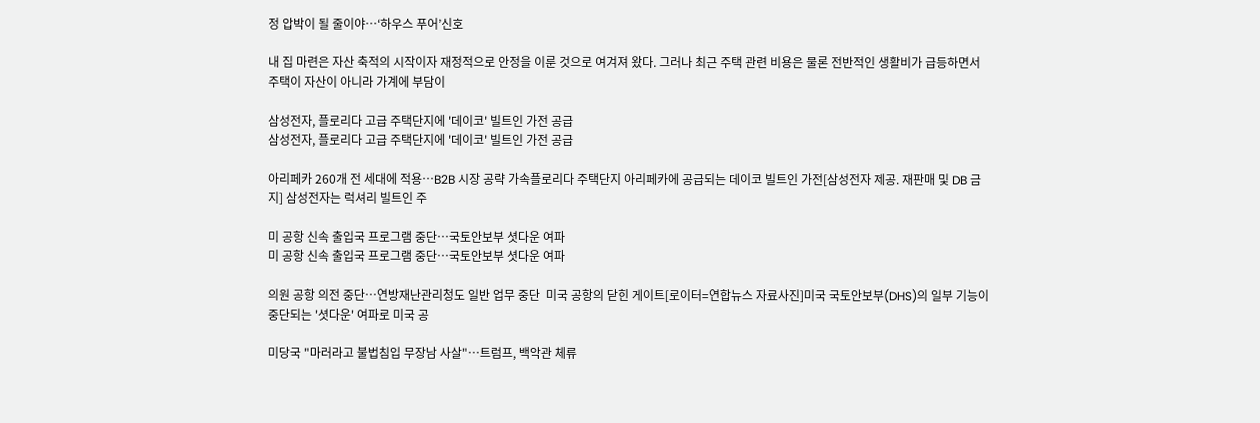정 압박이 될 줄이야…‘하우스 푸어’신호

내 집 마련은 자산 축적의 시작이자 재정적으로 안정을 이룬 것으로 여겨져 왔다. 그러나 최근 주택 관련 비용은 물론 전반적인 생활비가 급등하면서 주택이 자산이 아니라 가계에 부담이

삼성전자, 플로리다 고급 주택단지에 '데이코' 빌트인 가전 공급
삼성전자, 플로리다 고급 주택단지에 '데이코' 빌트인 가전 공급

아리페카 260개 전 세대에 적용…B2B 시장 공략 가속플로리다 주택단지 아리페카에 공급되는 데이코 빌트인 가전[삼성전자 제공. 재판매 및 DB 금지] 삼성전자는 럭셔리 빌트인 주

미 공항 신속 출입국 프로그램 중단…국토안보부 셧다운 여파
미 공항 신속 출입국 프로그램 중단…국토안보부 셧다운 여파

의원 공항 의전 중단…연방재난관리청도 일반 업무 중단  미국 공항의 닫힌 게이트[로이터=연합뉴스 자료사진]미국 국토안보부(DHS)의 일부 기능이 중단되는 '셧다운' 여파로 미국 공

미당국 "마러라고 불법침입 무장남 사살"…트럼프, 백악관 체류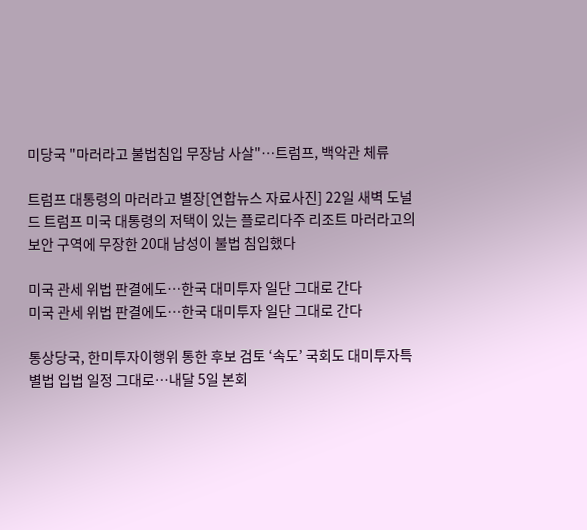미당국 "마러라고 불법침입 무장남 사살"…트럼프, 백악관 체류

트럼프 대통령의 마러라고 별장[연합뉴스 자료사진] 22일 새벽 도널드 트럼프 미국 대통령의 저택이 있는 플로리다주 리조트 마러라고의 보안 구역에 무장한 20대 남성이 불법 침입했다

미국 관세 위법 판결에도…한국 대미투자 일단 그대로 간다
미국 관세 위법 판결에도…한국 대미투자 일단 그대로 간다

통상당국, 한미투자이행위 통한 후보 검토 ‘속도’ 국회도 대미투자특별법 입법 일정 그대로…내달 5일 본회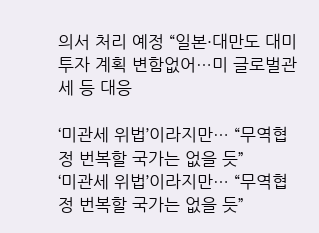의서 처리 예정 “일본·대만도 대미투자 계획 변함없어…미 글로벌관세 등 대응

‘미관세 위법’이라지만… “무역협정 번복할 국가는 없을 듯”
‘미관세 위법’이라지만… “무역협정 번복할 국가는 없을 듯”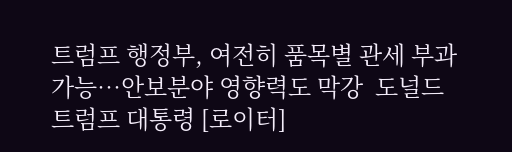트럼프 행정부, 여전히 품목별 관세 부과 가능…안보분야 영향력도 막강  도널드 트럼프 대통령 [로이터]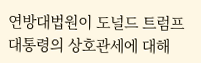연방대법원이 도널드 트럼프 대통령의 상호관세에 대해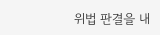위법 판결을 내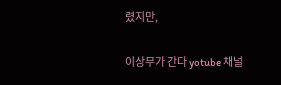렸지만,

이상무가 간다 yotube 채널